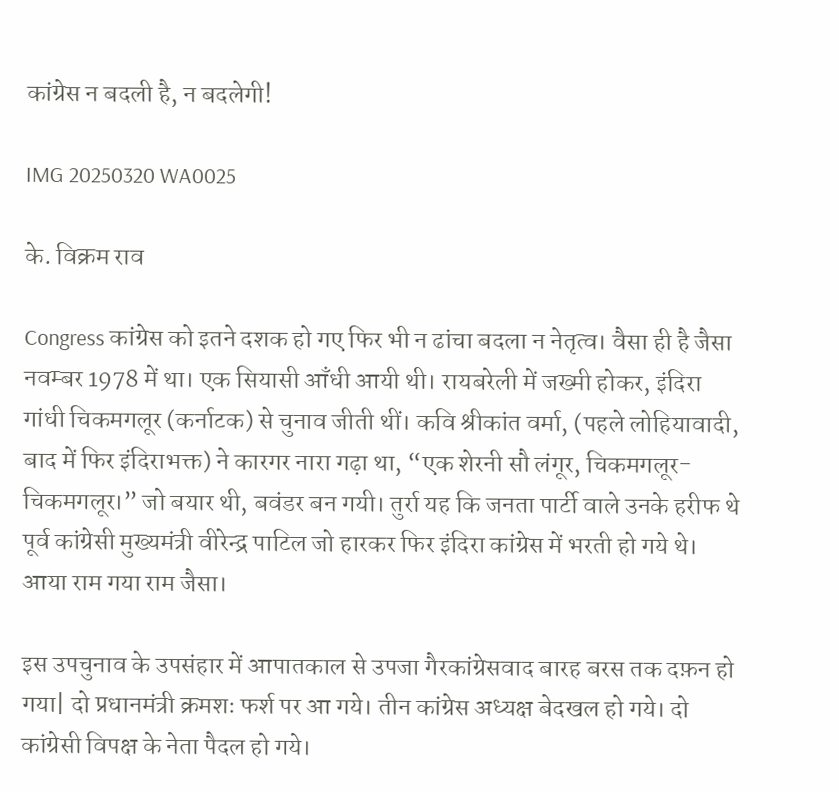कांग्रेस न बदली है, न बदलेगी!

IMG 20250320 WA0025

के. विक्रम राव

Congress कांग्रेस को इतने दशक हो गए फिर भी न ढांचा बदला न नेतृत्व। वैसा ही है जैसा नवम्बर 1978 में था। एक सियासी आँधी आयी थी। रायबरेली में जख्मी होकर, इंदिरा गांधी चिकमगलूर (कर्नाटक) से चुनाव जीती थीं। कवि श्रीकांत वर्मा, (पहले लोहियावादी, बाद में फिर इंदिराभक्त) ने कारगर नारा गढ़ा था, “एक शेरनी सौ लंगूर, चिकमगलूर-चिकमगलूर।” जो बयार थी, बवंडर बन गयी। तुर्रा यह कि जनता पार्टी वाले उनके हरीफ थे पूर्व कांग्रेसी मुख्यमंत्री वीरेन्द्र पाटिल जो हारकर फिर इंदिरा कांग्रेस में भरती हो गये थे। आया राम गया राम जैसा।

इस उपचुनाव के उपसंहार में आपातकाल से उपजा गैरकांग्रेसवाद बारह बरस तक दफ़न हो गया| दो प्रधानमंत्री क्रमशः फर्श पर आ गये। तीन कांग्रेस अध्यक्ष बेदखल हो गये। दो कांग्रेसी विपक्ष के नेता पैदल हो गये।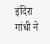इंदिरा गांधी ने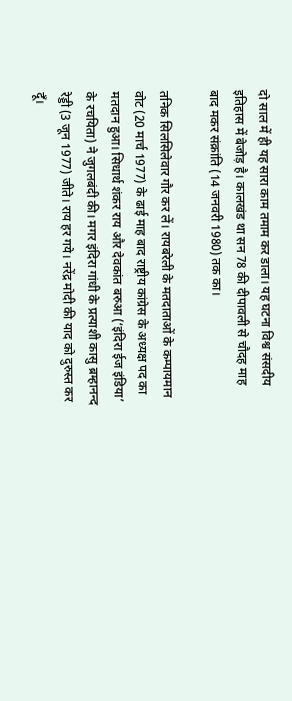दो साल में ही यह सारा काम तमाम कर डाला। यह घटना विश्व संसदीय इतिहास में बेजोड़ है। कालखंड था सन 78 की दीपावली से चौदह माह बाद मकर संक्रांति (14 जनवरी 1980) तक का।

तनिक सिलसिलेवार गौर कर लें। रायबरेली के मतदाताओं के कम्पायमान वोट (20 मार्च 1977) के ढाई माह बाद राष्ट्रीय कांग्रेस के अध्यक्ष पद का मतदान हुआ। सिधार्थ शंकर राय और देवकांत बरुआ (‘इंदिरा ईज इंडिया’ के रचयिता) ने जुगलबंदी की। मगर इंदिरा गांधी के प्रत्याशी कासु ब्रम्हानन्द रेड्डी (3 जून 1977) जीते। राय हर गये। नरेंद्र मोदी की याद को दुरुस्त कर दूँ।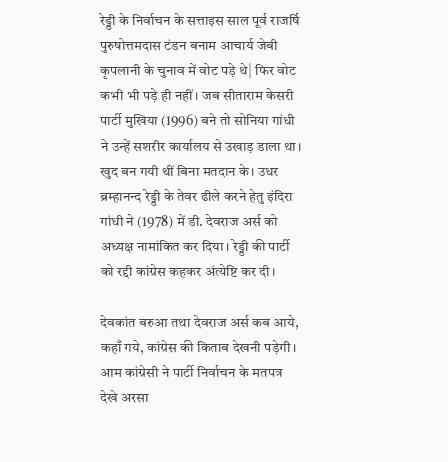रेड्डी के निर्वाचन के सत्ताइस साल पूर्व राजर्षि पुरुषोत्तमदास टंडन बनाम आचार्य जेबी कृपलानी के चुनाव में वोट पड़े थे| फिर वोट कभी भी पड़े ही नहीं। जब सीताराम केसरी पार्टी मुखिया (1996) बने तो सोनिया गांधी ने उन्हें सशरीर कार्यालय से उखाड़ डाला था। खुद बन गयी थीं बिना मतदान के। उधर ब्रम्हानन्द रेड्डी के तेवर ढीले करने हेतु इंदिरा गांधी ने (1978) में डी. देवराज अर्स को अध्यक्ष नामांकित कर दिया। रेड्डी की पार्टी को रद्दी कांग्रेस कहकर अंत्येष्टि कर दी।

देवकांत बरुआ तथा देवराज अर्स कब आये, कहाँ गये, कांग्रेस की किताब देखनी पड़ेगी। आम कांग्रेसी ने पार्टी निर्वाचन के मतपत्र देखे अरसा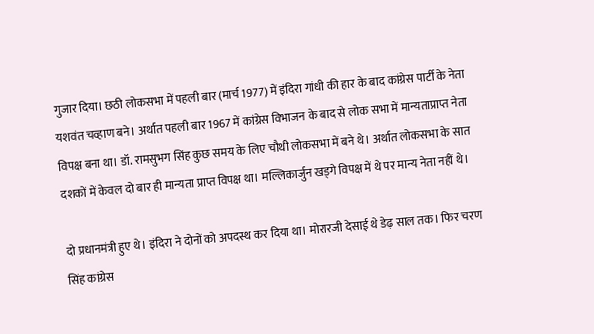गुजार दिया। छठी लोकसभा में पहली बार (मार्च 1977) में इंदिरा गांधी की हार के बाद कांग्रेस पार्टी के नेता यशवंत चव्हाण बने। अर्थात पहली बार 1967 में कांग्रेस विभाजन के बाद से लोक सभा में मान्यताप्राप्त नेता विपक्ष बना था। डॉ. रामसुभग सिंह कुछ समय के लिए चौथी लोकसभा में बने थे। अर्थात लोकसभा के सात दशकों में केवल दो बार ही मान्यता प्राप्त विपक्ष था। मल्लिकार्जुन खड्गे विपक्ष में थे पर मान्य नेता नहीं थे।

दो प्रधानमंत्री हुए थे। इंदिरा ने दोनों को अपदस्थ कर दिया था। मोरारजी देसाई थे डेढ़ साल तक। फिर चरण सिंह कांग्रेस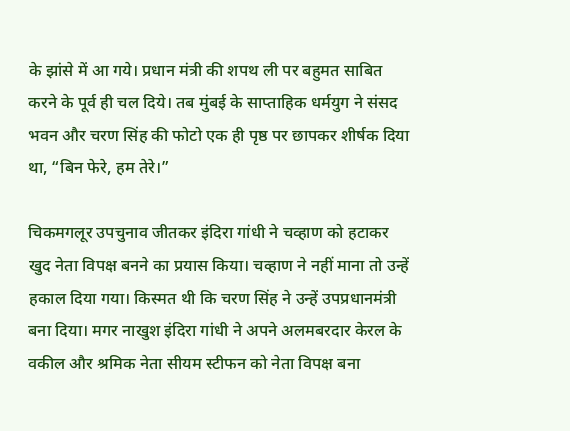के झांसे में आ गये। प्रधान मंत्री की शपथ ली पर बहुमत साबित करने के पूर्व ही चल दिये। तब मुंबई के साप्ताहिक धर्मयुग ने संसद भवन और चरण सिंह की फोटो एक ही पृष्ठ पर छापकर शीर्षक दिया था, “बिन फेरे, हम तेरे।”

चिकमगलूर उपचुनाव जीतकर इंदिरा गांधी ने चव्हाण को हटाकर खुद नेता विपक्ष बनने का प्रयास किया। चव्हाण ने नहीं माना तो उन्हें हकाल दिया गया। किस्मत थी कि चरण सिंह ने उन्हें उपप्रधानमंत्री बना दिया। मगर नाखुश इंदिरा गांधी ने अपने अलमबरदार केरल के वकील और श्रमिक नेता सीयम स्टीफन को नेता विपक्ष बना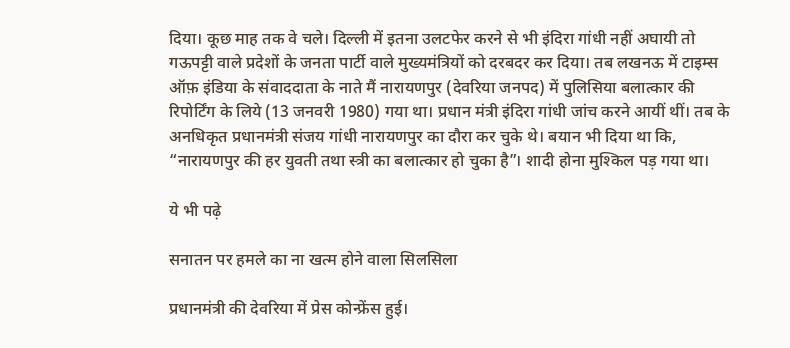दिया। कूछ माह तक वे चले। दिल्ली में इतना उलटफेर करने से भी इंदिरा गांधी नहीं अघायी तो गऊपट्टी वाले प्रदेशों के जनता पार्टी वाले मुख्यमंत्रियों को दरबदर कर दिया। तब लखनऊ में टाइम्स ऑफ़ इंडिया के संवाददाता के नाते मैं नारायणपुर (देवरिया जनपद) में पुलिसिया बलात्कार की रिपोर्टिंग के लिये (13 जनवरी 1980) गया था। प्रधान मंत्री इंदिरा गांधी जांच करने आयीं थीं। तब के अनधिकृत प्रधानमंत्री संजय गांधी नारायणपुर का दौरा कर चुके थे। बयान भी दिया था कि, “नारायणपुर की हर युवती तथा स्त्री का बलात्कार हो चुका है”। शादी होना मुश्किल पड़ गया था।

ये भी पढ़े

सनातन पर हमले का ना खत्म होने वाला सिलसिला

प्रधानमंत्री की देवरिया में प्रेस कोन्फ्रेंस हुई।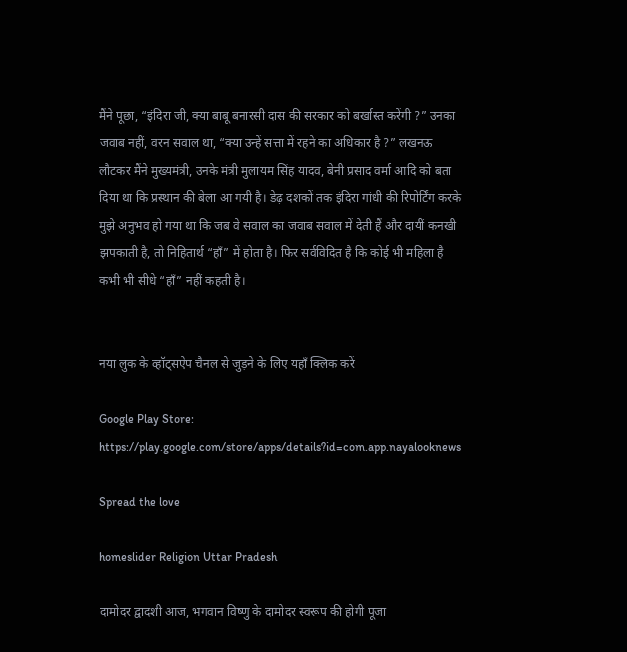मैंने पूछा, “इंदिरा जी, क्या बाबू बनारसी दास की सरकार को बर्खास्त करेंगी ?” उनका जवाब नहीं, वरन सवाल था, “क्या उन्हें सत्ता में रहने का अधिकार है ?” लखनऊ लौटकर मैंने मुख्यमंत्री, उनके मंत्री मुलायम सिंह यादव, बेनी प्रसाद वर्मा आदि को बता दिया था कि प्रस्थान की बेला आ गयी है। डेढ़ दशकों तक इंदिरा गांधी की रिपोर्टिंग करके मुझे अनुभव हो गया था कि जब वे सवाल का जवाब सवाल में देती हैं और दायीं कनखी झपकाती है, तो निहितार्थ “हाँ” में होता है। फिर सर्वविदित है कि कोई भी महिला है कभी भी सीधे “हाँ” नहीं कहती है।


नया लुक के व्हॉट्सऐप चैनल से जुड़ने के लिए यहाँ क्लिक करें

Google Play Store: https://play.google.com/store/apps/details?id=com.app.nayalooknews

Spread the love

homeslider Religion Uttar Pradesh

दामोदर द्वादशी आज, भगवान विष्णु के दामोदर स्वरूप की होगी पूजा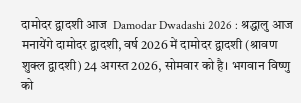दामोदर द्वादशी आज  Damodar Dwadashi 2026 : श्रद्धालु आज मनायेंगे दामोदर द्वादशी, वर्ष 2026 में दामोदर द्वादशी (श्रावण शुक्ल द्वादशी) 24 अगस्त 2026, सोमवार को है। भगवान विष्णु को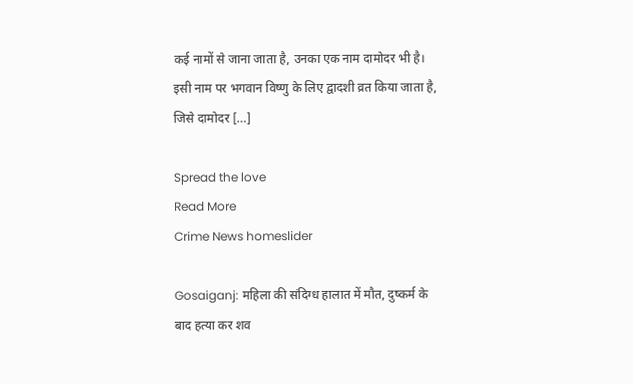कई नामों से जाना जाता है, उनका एक नाम दामोदर भी है। इसी नाम पर भगवान विष्णु के लिए द्वादशी व्रत किया जाता है, जिसे दामोदर […]

Spread the love
Read More
Crime News homeslider

Gosaiganj: महिला की संदिग्ध हालात में मौत, दुष्कर्म के बाद हत्या कर शव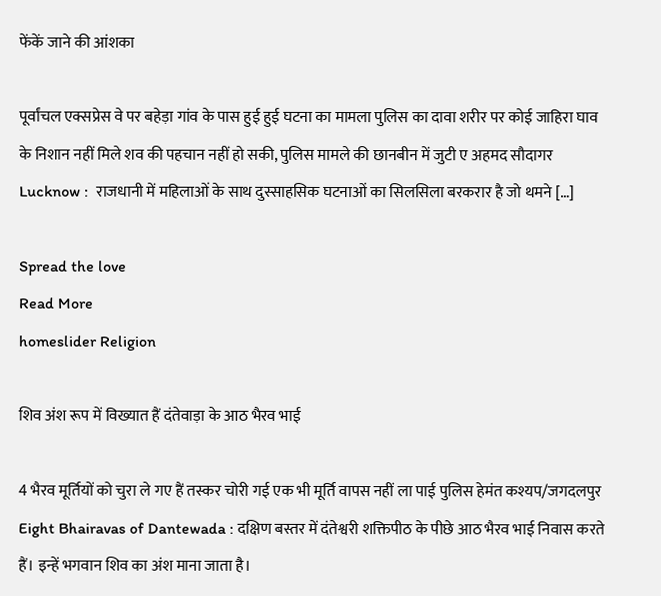फेंकें जाने की आंशका

पूर्वांचल एक्सप्रेस वे पर बहेड़ा गांव के पास हुई हुई घटना का मामला पुलिस का दावा शरीर पर कोई जाहिरा घाव के निशान नहीं मिले शव की पहचान नहीं हो सकी, पुलिस मामले की छानबीन में जुटी ए अहमद सौदागर Lucknow :  राजधानी में महिलाओं के साथ दुस्साहसिक घटनाओं का सिलसिला बरकरार है जो थमने […]

Spread the love
Read More
homeslider Religion

शिव अंश रूप में विख्यात हैं दंतेवाड़ा के आठ भैरव भाई

4 भैरव मूर्तियों को चुरा ले गए हैं तस्कर चोरी गई एक भी मूर्ति वापस नहीं ला पाई पुलिस हेमंत कश्यप/जगदलपुर  Eight Bhairavas of Dantewada : दक्षिण बस्तर में दंतेश्वरी शक्तिपीठ के पीछे आठ भैरव भाई निवास करते हैं। इन्हें भगवान शिव का अंश माना जाता है।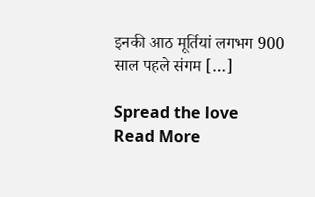इनकी आठ मूर्तियां लगभग 900 साल पहले संगम […]

Spread the love
Read More